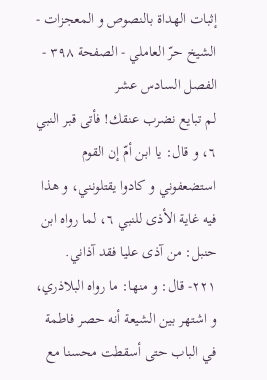إثبات الهداة بالنصوص و المعجزات - الشيخ حرّ العاملي - الصفحة ٣٩٨ - الفصل السادس عشر
لم تبايع نضرب عنقك! فأتى قبر النبي ٦، و قال: يا ابن أمّ إن القوم استضعفوني و كادوا يقتلونني، و هذا فيه غاية الأذى للنبي ٦، لما رواه ابن حنبل: من آذى عليا فقد آذاني.
٢٢١- قال: و منها: ما رواه البلاذري، و اشتهر بين الشيعة أنه حصر فاطمة في الباب حتى أسقطت محسنا مع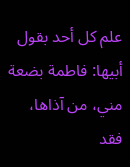علم كل أحد بقول أبيها: فاطمة بضعة مني، من آذاها، فقد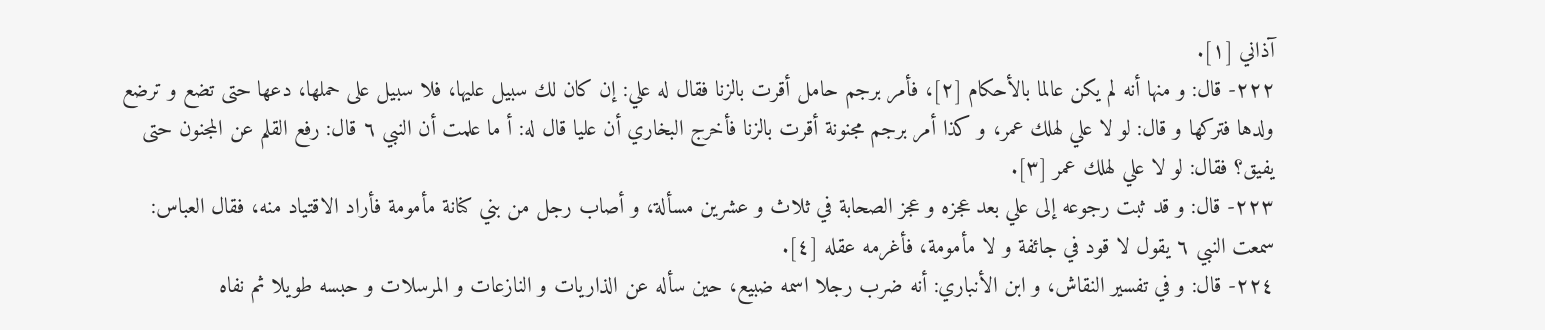آذاني [١].
٢٢٢- قال: و منها أنه لم يكن عالما بالأحكام [٢]، فأمر برجم حامل أقرت بالزنا فقال له علي: إن كان لك سبيل عليها، فلا سبيل على حملها، دعها حتى تضع و ترضع ولدها فتركها و قال: لو لا علي لهلك عمر، و كذا أمر برجم مجنونة أقرت بالزنا فأخرج البخاري أن عليا قال له: أ ما علمت أن النبي ٦ قال: رفع القلم عن المجنون حتى يفيق؟ فقال: لو لا علي لهلك عمر [٣].
٢٢٣- قال: و قد ثبت رجوعه إلى علي بعد عجزه و عجز الصحابة في ثلاث و عشرين مسألة، و أصاب رجل من بني كنانة مأمومة فأراد الاقتياد منه، فقال العباس:
سمعت النبي ٦ يقول لا قود في جائفة و لا مأمومة، فأغرمه عقله [٤].
٢٢٤- قال: و في تفسير النقاش، و ابن الأنباري: أنه ضرب رجلا اسمه ضبيع، حين سأله عن الذاريات و النازعات و المرسلات و حبسه طويلا ثم نفاه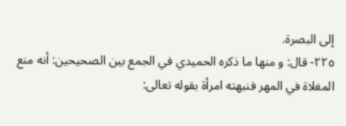إلى البصرة.
٢٢٥- قال: و منها ما ذكره الحميدي في الجمع بين الصحيحين: أنه منع المغلاة في المهر فنبهته امرأة بقوله تعالى: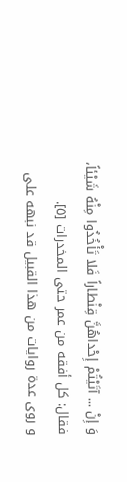وَ إِنْ ... آتَيْتُمْ إِحْداهُنَّ قِنْطاراً فَلا تَأْخُذُوا مِنْهُ شَيْئاً، فقال: كل أفقه من عمر حتى المخدرات [٥].
و روى عدة روايات من هذا القبيل قد نبهه على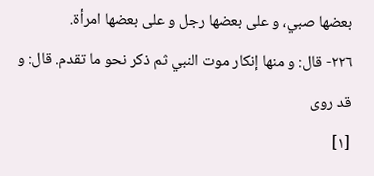بعضها صبي، و على بعضها رجل و على بعضها امرأة.
٢٢٦- قال: و منها إنكار موت النبي ثم ذكر نحو ما تقدم. قال: و قد روى
[١]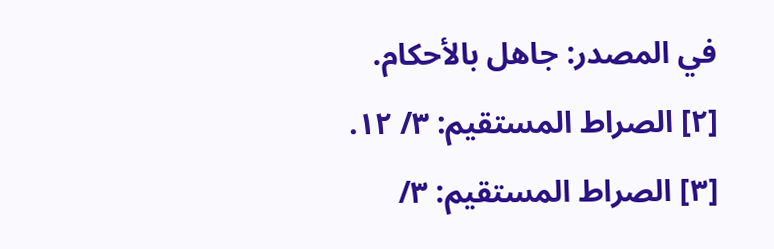في المصدر: جاهل بالأحكام.
[٢] الصراط المستقيم: ٣/ ١٢.
[٣] الصراط المستقيم: ٣/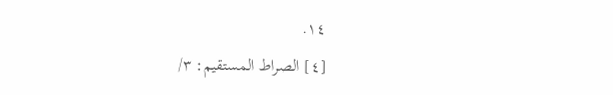١٤.
[٤] الصراط المستقيم: ٣/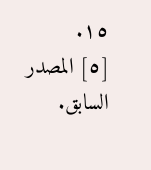١٥.
[٥] المصدر السابق.